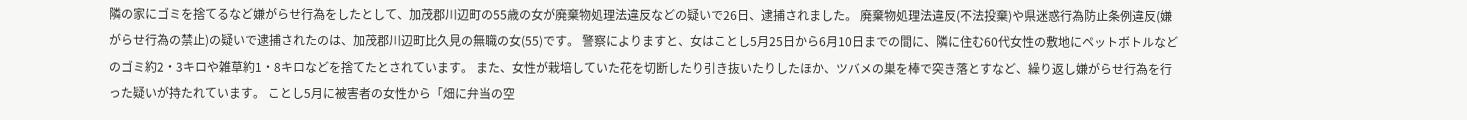隣の家にゴミを捨てるなど嫌がらせ行為をしたとして、加茂郡川辺町の55歳の女が廃棄物処理法違反などの疑いで26日、逮捕されました。 廃棄物処理法違反(不法投棄)や県迷惑行為防止条例違反(嫌がらせ行為の禁止)の疑いで逮捕されたのは、加茂郡川辺町比久見の無職の女(55)です。 警察によりますと、女はことし5月25日から6月10日までの間に、隣に住む60代女性の敷地にペットボトルなどのゴミ約2・3キロや雑草約1・8キロなどを捨てたとされています。 また、女性が栽培していた花を切断したり引き抜いたりしたほか、ツバメの巣を棒で突き落とすなど、繰り返し嫌がらせ行為を行った疑いが持たれています。 ことし5月に被害者の女性から「畑に弁当の空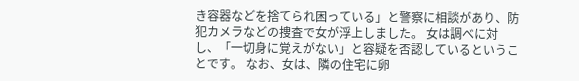き容器などを捨てられ困っている」と警察に相談があり、防犯カメラなどの捜査で女が浮上しました。 女は調べに対し、「一切身に覚えがない」と容疑を否認しているということです。 なお、女は、隣の住宅に卵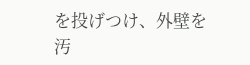を投げつけ、外壁を汚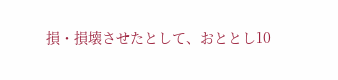損・損壊させたとして、おととし10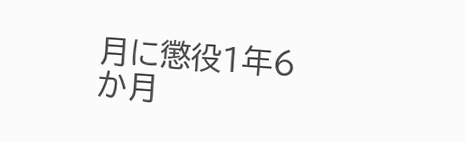月に懲役1年6か月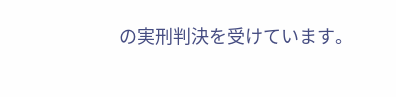の実刑判決を受けています。